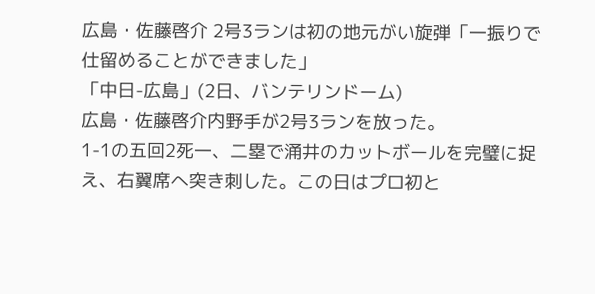広島・佐藤啓介 2号3ランは初の地元がい旋弾「一振りで仕留めることができました」
「中日-広島」(2日、バンテリンドーム)
広島・佐藤啓介内野手が2号3ランを放った。
1-1の五回2死一、二塁で涌井のカットボールを完璧に捉え、右翼席へ突き刺した。この日はプロ初と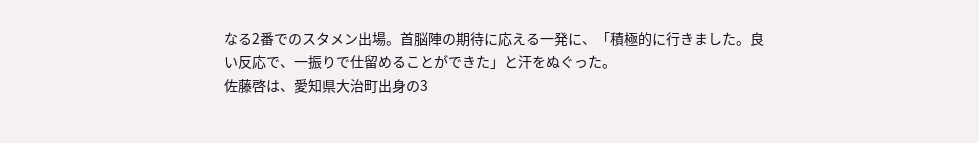なる2番でのスタメン出場。首脳陣の期待に応える一発に、「積極的に行きました。良い反応で、一振りで仕留めることができた」と汗をぬぐった。
佐藤啓は、愛知県大治町出身の3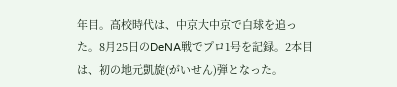年目。高校時代は、中京大中京で白球を追った。8月25日のDeNA戦でプロ1号を記録。2本目は、初の地元凱旋(がいせん)弾となった。